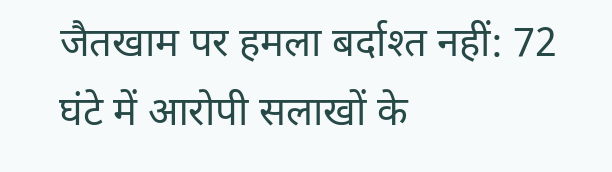जैतखाम पर हमला बर्दाश्त नहीं: 72 घंटे में आरोपी सलाखों के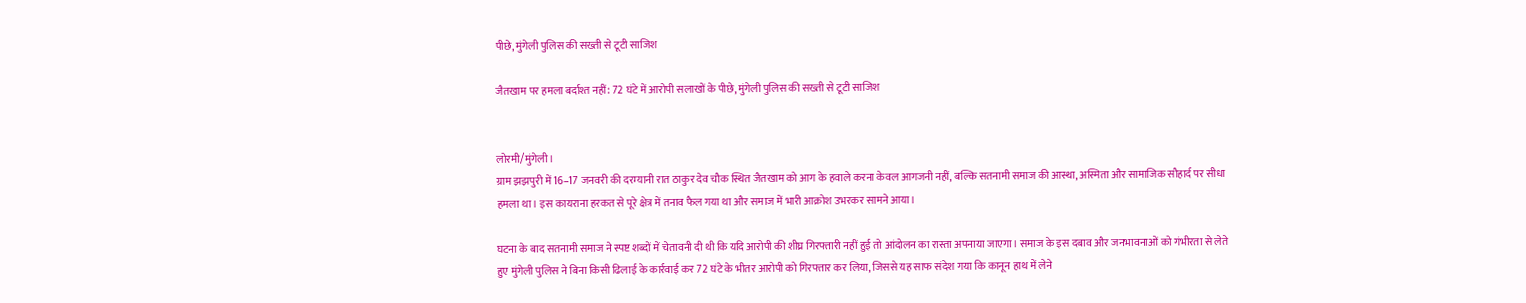पीछे, मुंगेली पुलिस की सख्ती से टूटी साजिश

जैतखाम पर हमला बर्दाश्त नहीं: 72 घंटे में आरोपी सलाखों के पीछे, मुंगेली पुलिस की सख्ती से टूटी साजिश


लोरमी/मुंगेली।
ग्राम झझपुरी में 16–17 जनवरी की दरम्यानी रात ठाकुर देव चौक स्थित जैतखाम को आग के हवाले करना केवल आगजनी नहीं, बल्कि सतनामी समाज की आस्था, अस्मिता और सामाजिक सौहार्द पर सीधा हमला था। इस कायराना हरकत से पूरे क्षेत्र में तनाव फैल गया था और समाज में भारी आक्रोश उभरकर सामने आया।

घटना के बाद सतनामी समाज ने स्पष्ट शब्दों में चेतावनी दी थी कि यदि आरोपी की शीघ्र गिरफ्तारी नहीं हुई तो आंदोलन का रास्ता अपनाया जाएगा। समाज के इस दबाव और जनभावनाओं को गंभीरता से लेते हुए मुंगेली पुलिस ने बिना किसी ढिलाई के कार्रवाई कर 72 घंटे के भीतर आरोपी को गिरफ्तार कर लिया, जिससे यह साफ संदेश गया कि कानून हाथ में लेने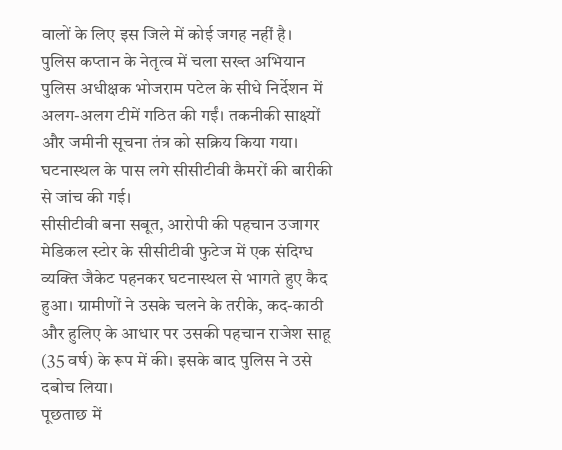वालों के लिए इस जिले में कोई जगह नहीं है।
पुलिस कप्तान के नेतृत्व में चला सख्त अभियान
पुलिस अधीक्षक भोजराम पटेल के सीधे निर्देशन में अलग-अलग टीमें गठित की गईं। तकनीकी साक्ष्यों और जमीनी सूचना तंत्र को सक्रिय किया गया। घटनास्थल के पास लगे सीसीटीवी कैमरों की बारीकी से जांच की गई।
सीसीटीवी बना सबूत, आरोपी की पहचान उजागर
मेडिकल स्टोर के सीसीटीवी फुटेज में एक संदिग्ध व्यक्ति जैकेट पहनकर घटनास्थल से भागते हुए कैद हुआ। ग्रामीणों ने उसके चलने के तरीके, कद-काठी और हुलिए के आधार पर उसकी पहचान राजेश साहू (35 वर्ष) के रूप में की। इसके बाद पुलिस ने उसे दबोच लिया।
पूछताछ में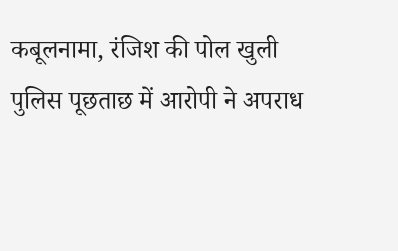कबूलनामा, रंजिश की पोल खुली
पुलिस पूछताछ में आरोपी ने अपराध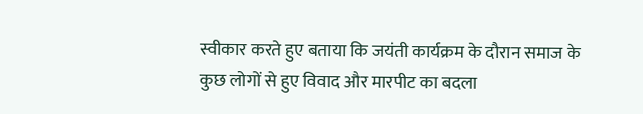स्वीकार करते हुए बताया कि जयंती कार्यक्रम के दौरान समाज के कुछ लोगों से हुए विवाद और मारपीट का बदला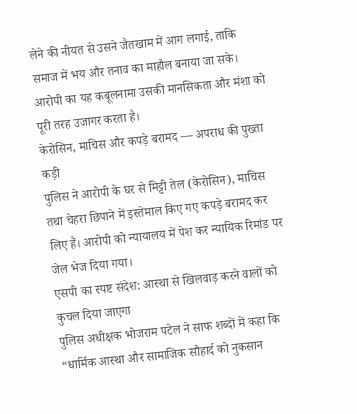लेने की नीयत से उसने जैतखाम में आग लगाई, ताकि समाज में भय और तनाव का माहौल बनाया जा सके। आरोपी का यह कबूलनामा उसकी मानसिकता और मंशा को पूरी तरह उजागर करता है।
केरोसिन, माचिस और कपड़े बरामद — अपराध की पुख्ता कड़ी
पुलिस ने आरोपी के घर से मिट्टी तेल (केरोसिन), माचिस तथा चेहरा छिपाने में इस्तेमाल किए गए कपड़े बरामद कर लिए हैं। आरोपी को न्यायालय में पेश कर न्यायिक रिमांड पर जेल भेज दिया गया।
एसपी का स्पष्ट संदेश: आस्था से खिलवाड़ करने वालों को कुचल दिया जाएगा
पुलिस अधीक्षक भोजराम पटेल ने साफ शब्दों में कहा कि
“धार्मिक आस्था और सामाजिक सौहार्द को नुकसान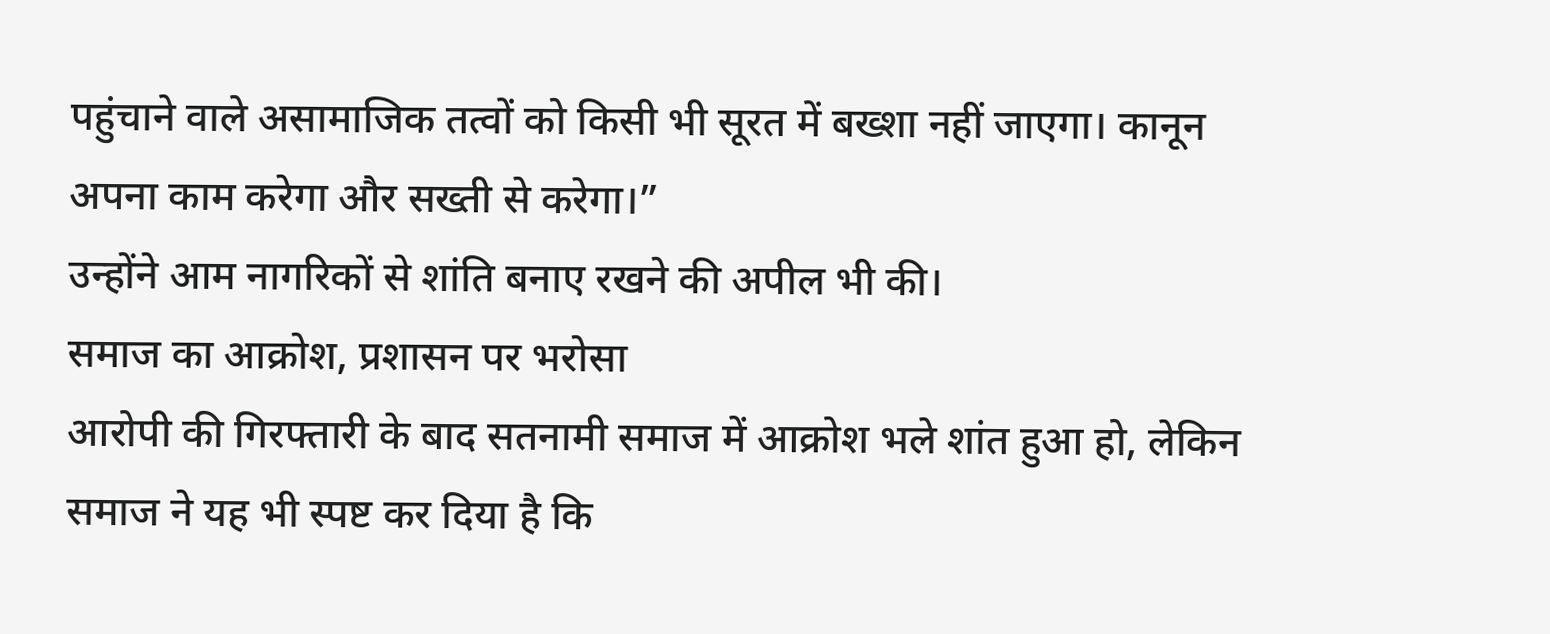पहुंचाने वाले असामाजिक तत्वों को किसी भी सूरत में बख्शा नहीं जाएगा। कानून अपना काम करेगा और सख्ती से करेगा।”
उन्होंने आम नागरिकों से शांति बनाए रखने की अपील भी की।
समाज का आक्रोश, प्रशासन पर भरोसा
आरोपी की गिरफ्तारी के बाद सतनामी समाज में आक्रोश भले शांत हुआ हो, लेकिन समाज ने यह भी स्पष्ट कर दिया है कि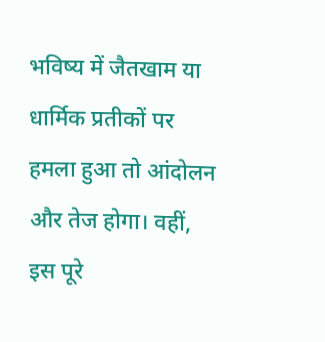भविष्य में जैतखाम या धार्मिक प्रतीकों पर हमला हुआ तो आंदोलन और तेज होगा। वहीं, इस पूरे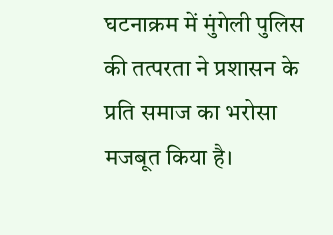घटनाक्रम में मुंगेली पुलिस की तत्परता ने प्रशासन के प्रति समाज का भरोसा मजबूत किया है।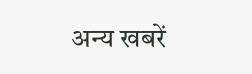अन्य खबरें